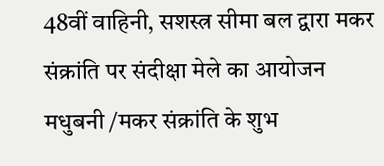48वीं वाहिनी, सशस्त्र सीमा बल द्वारा मकर संक्रांति पर संदीक्षा मेले का आयोजन
मधुबनी /मकर संक्रांति के शुभ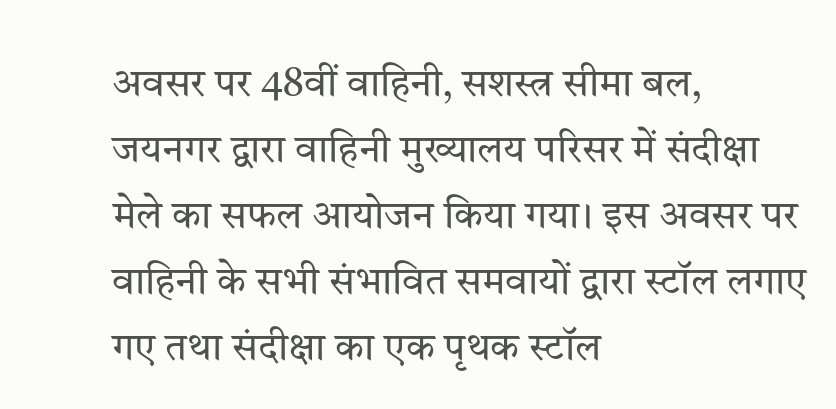अवसर पर 48वीं वाहिनी, सशस्त्र सीमा बल, जयनगर द्वारा वाहिनी मुख्यालय परिसर में संदीक्षा मेले का सफल आयोजन किया गया। इस अवसर पर वाहिनी के सभी संभावित समवायों द्वारा स्टॉल लगाए गए तथा संदीक्षा का एक पृथक स्टॉल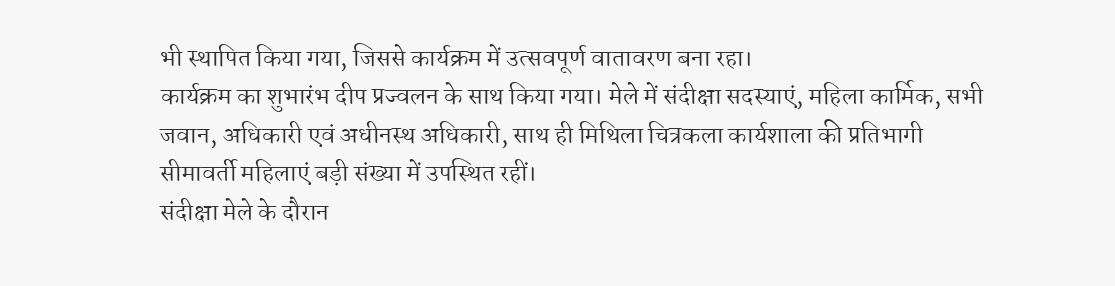भी स्थापित किया गया, जिससे कार्यक्रम में उत्सवपूर्ण वातावरण बना रहा।
कार्यक्रम का शुभारंभ दीप प्रज्वलन के साथ किया गया। मेले में संदीक्षा सदस्याएं, महिला कार्मिक, सभी जवान, अधिकारी एवं अधीनस्थ अधिकारी, साथ ही मिथिला चित्रकला कार्यशाला की प्रतिभागी सीमावर्ती महिलाएं बड़ी संख्या में उपस्थित रहीं।
संदीक्षा मेले के दौरान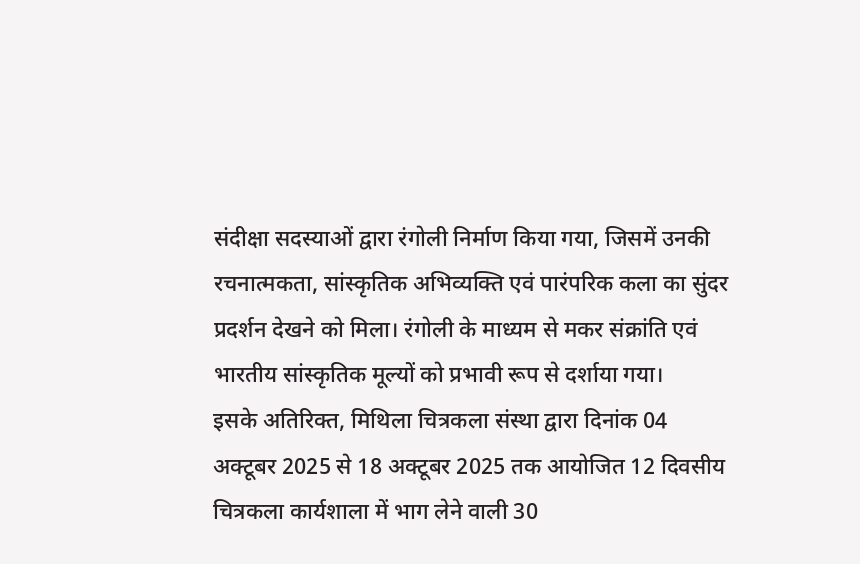संदीक्षा सदस्याओं द्वारा रंगोली निर्माण किया गया, जिसमें उनकी रचनात्मकता, सांस्कृतिक अभिव्यक्ति एवं पारंपरिक कला का सुंदर प्रदर्शन देखने को मिला। रंगोली के माध्यम से मकर संक्रांति एवं भारतीय सांस्कृतिक मूल्यों को प्रभावी रूप से दर्शाया गया।
इसके अतिरिक्त, मिथिला चित्रकला संस्था द्वारा दिनांक 04 अक्टूबर 2025 से 18 अक्टूबर 2025 तक आयोजित 12 दिवसीय चित्रकला कार्यशाला में भाग लेने वाली 30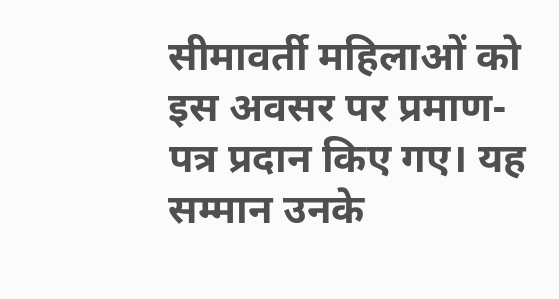सीमावर्ती महिलाओं को इस अवसर पर प्रमाण-पत्र प्रदान किए गए। यह सम्मान उनके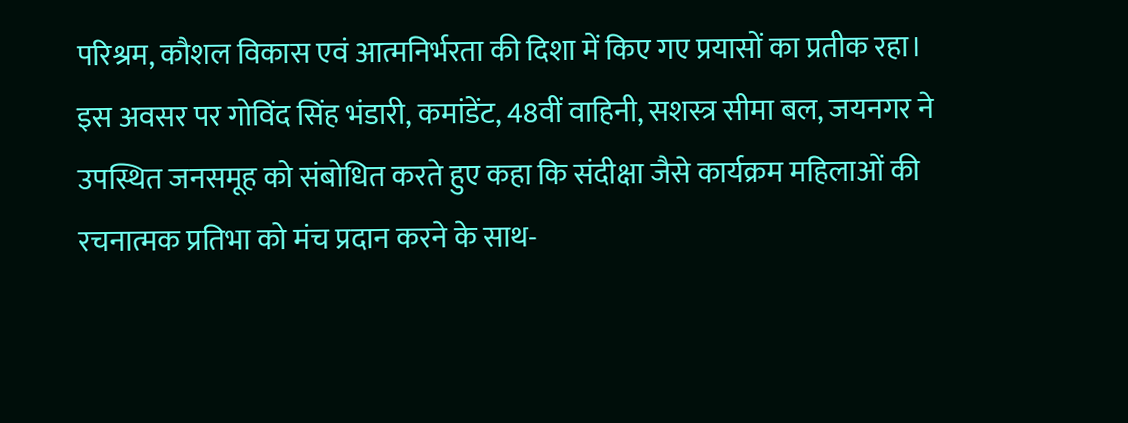परिश्रम, कौशल विकास एवं आत्मनिर्भरता की दिशा में किए गए प्रयासों का प्रतीक रहा।
इस अवसर पर गोविंद सिंह भंडारी, कमांडेंट, 48वीं वाहिनी, सशस्त्र सीमा बल, जयनगर ने उपस्थित जनसमूह को संबोधित करते हुए कहा कि संदीक्षा जैसे कार्यक्रम महिलाओं की रचनात्मक प्रतिभा को मंच प्रदान करने के साथ-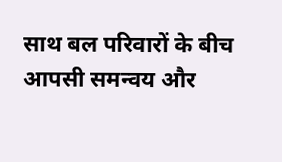साथ बल परिवारों के बीच आपसी समन्वय और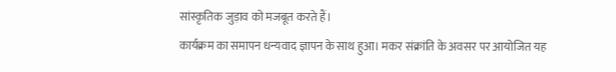सांस्कृतिक जुड़ाव को मजबूत करते हैं।
कार्यक्रम का समापन धन्यवाद ज्ञापन के साथ हुआ। मकर संक्रांति के अवसर पर आयोजित यह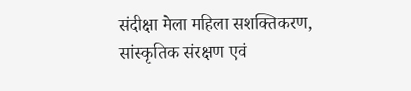संदीक्षा मेला महिला सशक्तिकरण, सांस्कृतिक संरक्षण एवं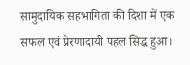सामुदायिक सहभागिता की दिशा में एक सफल एवं प्रेरणादायी पहल सिद्ध हुआ।